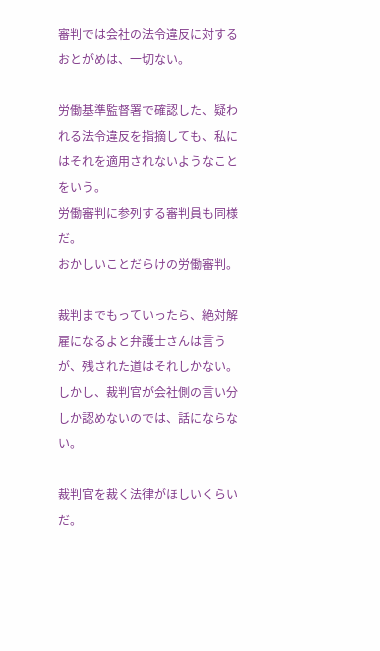審判では会社の法令違反に対するおとがめは、一切ない。

労働基準監督署で確認した、疑われる法令違反を指摘しても、私にはそれを適用されないようなことをいう。
労働審判に参列する審判員も同様だ。
おかしいことだらけの労働審判。

裁判までもっていったら、絶対解雇になるよと弁護士さんは言うが、残された道はそれしかない。
しかし、裁判官が会社側の言い分しか認めないのでは、話にならない。

裁判官を裁く法律がほしいくらいだ。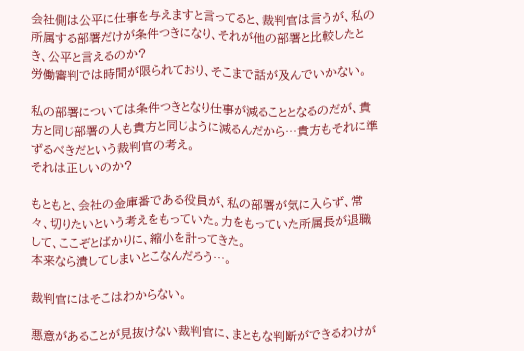会社側は公平に仕事を与えますと言ってると、裁判官は言うが、私の所属する部署だけが条件つきになり、それが他の部署と比較したとき、公平と言えるのか?
労働審判では時間が限られており、そこまで話が及んでいかない。

私の部署については条件つきとなり仕事が減ることとなるのだが、貴方と同じ部署の人も貴方と同じように減るんだから…貴方もそれに準ずるべきだという裁判官の考え。
それは正しいのか?

もともと、会社の金庫番である役員が、私の部署が気に入らず、常々、切りたいという考えをもっていた。力をもっていた所属長が退職して、ここぞとばかりに、縮小を計ってきた。
本来なら潰してしまいとこなんだろう…。

裁判官にはそこはわからない。

悪意があることが見抜けない裁判官に、まともな判断ができるわけが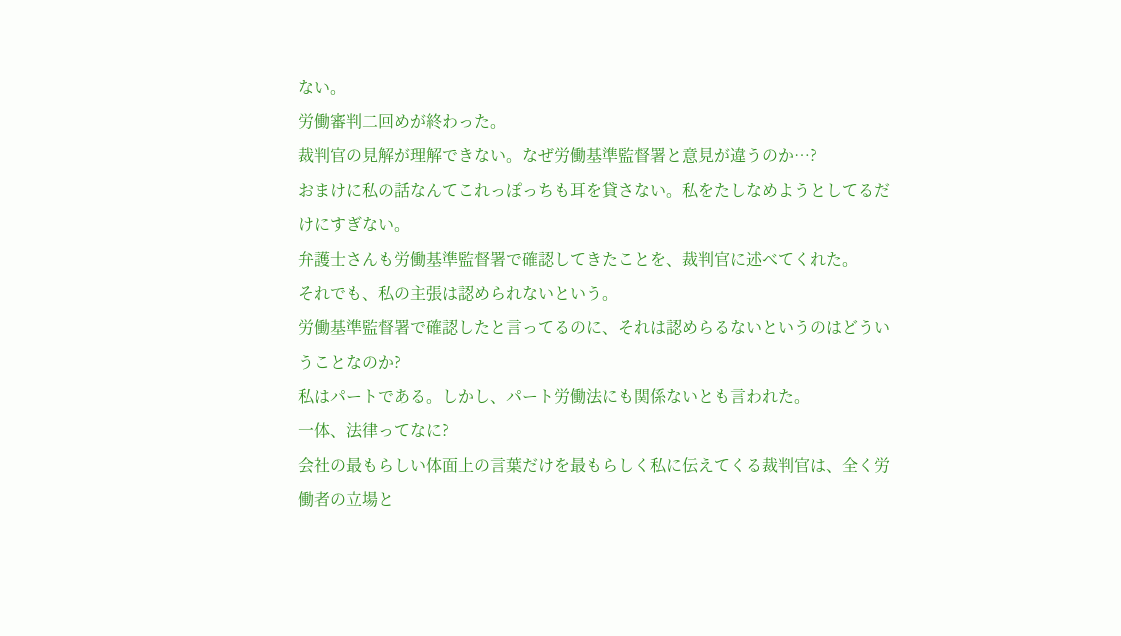ない。
労働審判二回めが終わった。
裁判官の見解が理解できない。なぜ労働基準監督署と意見が違うのか…?
おまけに私の話なんてこれっぽっちも耳を貸さない。私をたしなめようとしてるだけにすぎない。
弁護士さんも労働基準監督署で確認してきたことを、裁判官に述べてくれた。
それでも、私の主張は認められないという。
労働基準監督署で確認したと言ってるのに、それは認めらるないというのはどういうことなのか?
私はパートである。しかし、パート労働法にも関係ないとも言われた。
一体、法律ってなに?
会社の最もらしい体面上の言葉だけを最もらしく私に伝えてくる裁判官は、全く労働者の立場と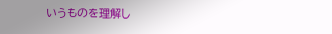いうものを理解し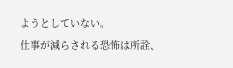ようとしていない。
仕事が減らされる恐怖は所詮、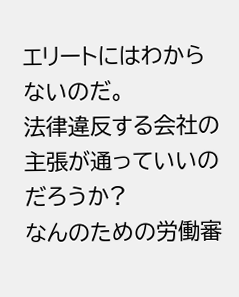エリートにはわからないのだ。
法律違反する会社の主張が通っていいのだろうか?
なんのための労働審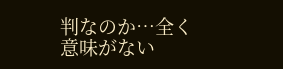判なのか…全く意味がない